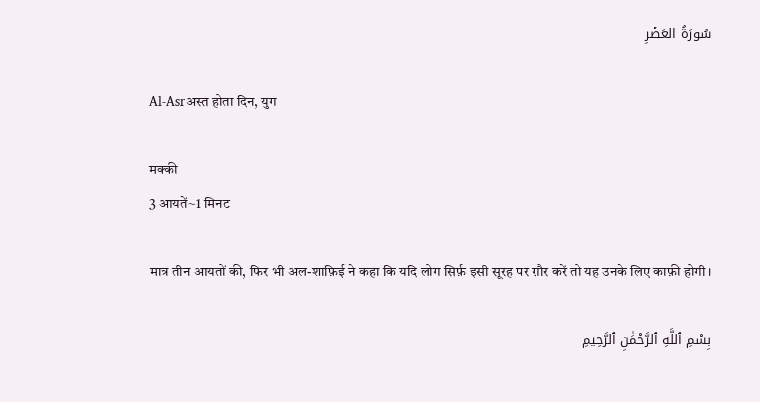سُورَةُ العَصۡرِ

Al-Asrअस्त होता दिन, युग

मक्की
3 आयतें~1 मिनट

मात्र तीन आयतों की, फिर भी अल-शाफ़िई ने कहा कि यदि लोग सिर्फ़ इसी सूरह पर ग़ौर करें तो यह उनके लिए काफ़ी होगी।

بِسْمِ ٱللَّهِ ٱلرَّحْمَٰنِ ٱلرَّحِيمِ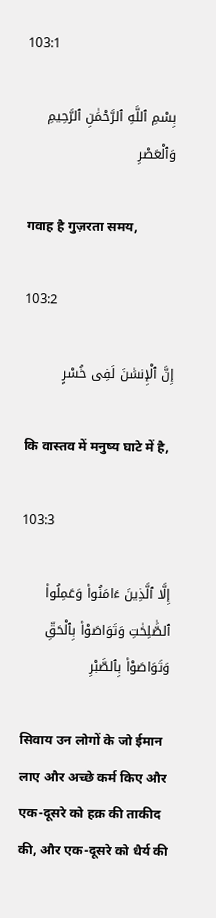103:1

بِسْمِ ٱللَّهِ ٱلرَّحْمَٰنِ ٱلرَّحِيمِ وَٱلْعَصْرِ

गवाह है गुज़रता समय,

103:2

إِنَّ ٱلْإِنسَٰنَ لَفِى خُسْرٍ

कि वास्तव में मनुष्य घाटे में है,

103:3

إِلَّا ٱلَّذِينَ ءَامَنُوا۟ وَعَمِلُوا۟ ٱلصَّٰلِحَٰتِ وَتَوَاصَوْا۟ بِٱلْحَقِّ وَتَوَاصَوْا۟ بِٱلصَّبْرِ

सिवाय उन लोगों के जो ईमान लाए और अच्छे कर्म किए और एक-दूसरे को हक़ की ताकीद की, और एक-दूसरे को धैर्य की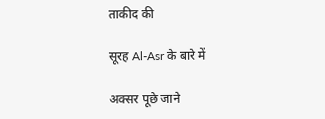ताकीद की

सूरह Al-Asr के बारे में

अक्सर पूछे जाने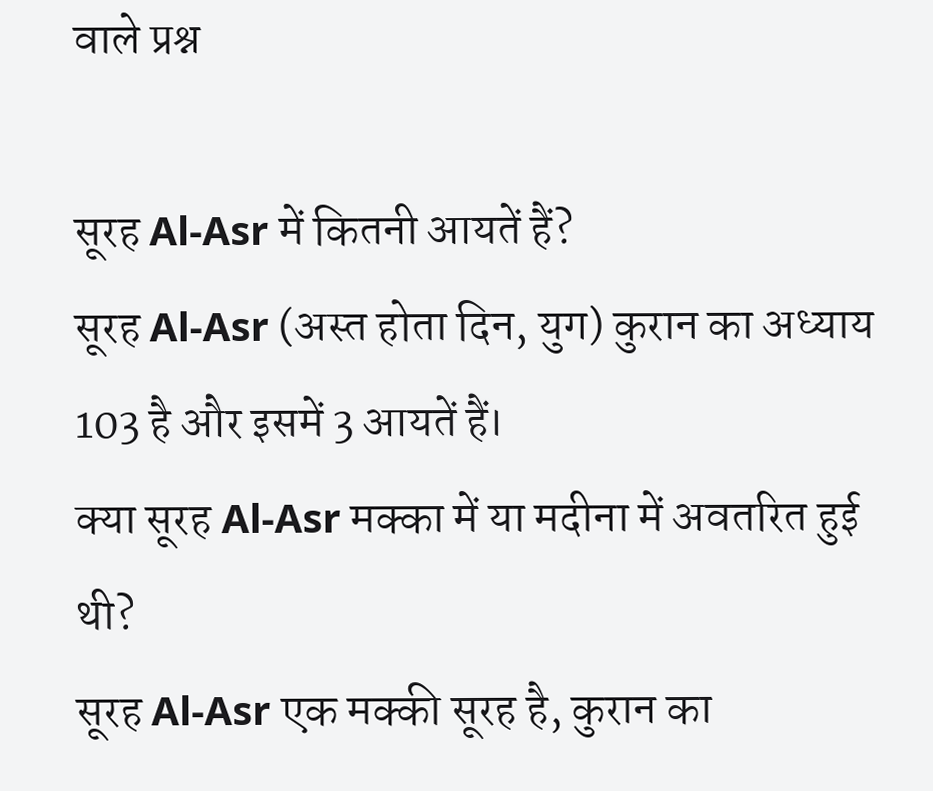वाले प्रश्न

सूरह Al-Asr में कितनी आयतें हैं?
सूरह Al-Asr (अस्त होता दिन, युग) कुरान का अध्याय 103 है और इसमें 3 आयतें हैं।
क्या सूरह Al-Asr मक्का में या मदीना में अवतरित हुई थी?
सूरह Al-Asr एक मक्की सूरह है, कुरान का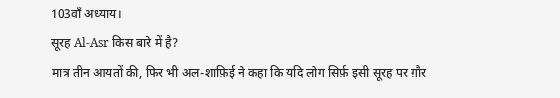103वाँ अध्याय।
सूरह Al-Asr किस बारे में है?
मात्र तीन आयतों की, फिर भी अल-शाफ़िई ने कहा कि यदि लोग सिर्फ़ इसी सूरह पर ग़ौर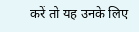करें तो यह उनके लिए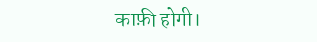काफ़ी होगी।